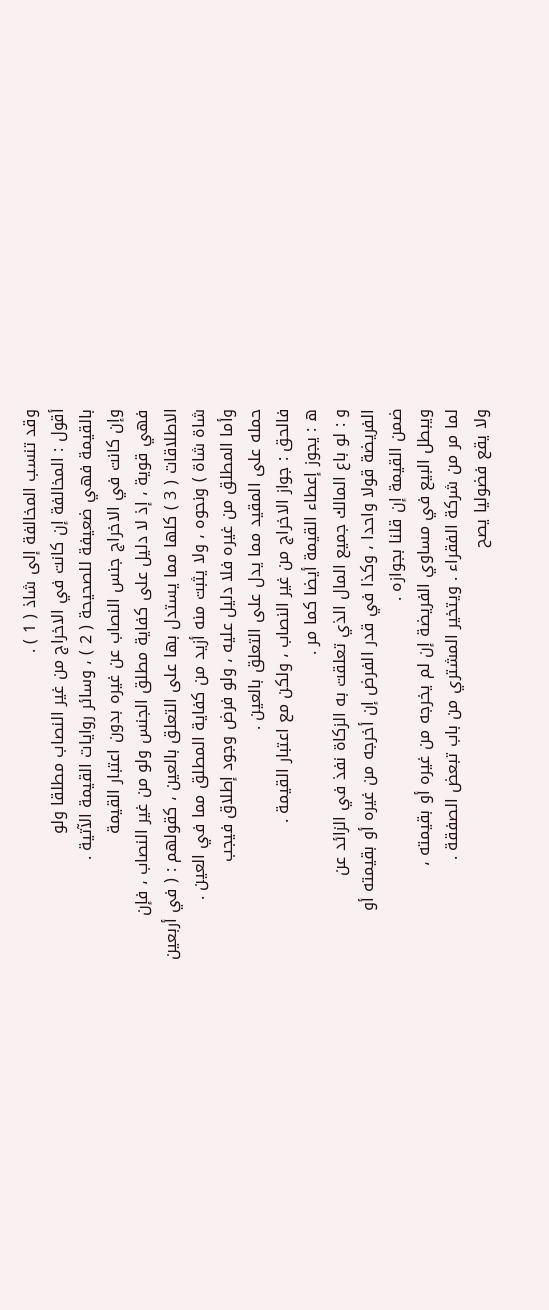وقد تنسب المخالفة إلى شاذ ( 1 ) .
أقول : المخالفة إن كانت في الاخراج من غير النصاب مطلقا ولو
بالقيمة فهي ضعيفة للصحيحة ( 2 ) ، وسائر روايات القيمة الآتية .
وإن كانت في الاخراج جنس النصاب عن غيره بدون اعتبار القيمة
فهي قوية ، إذ لا دليل على كفاية مطلق الجنس ولو من غير النصاب ، فإن
الاطلاقات ( 3 ) كلها مما يستدل بها على التعلق بالعين ، كقولهم : ( في أربعين
شاة شاة ) ونحوه ، ولا يثبت منه أزيد من كفاية المطلق مما في العين .
وأما المطلق من غيره فلا دليل عليه ، ولو فرض وجود إطلاق فيجب
حمله على المقيد مما يدل على التعلق بالعين .
فالحق : جواز الاخراج من غير النصاب ، ولكن مع اعتبار القيمة .
ه : يجوز إعطاء القيمة أيضا كما مر .
و : لو باع المالك جميع المال الذي تعلقت به الزكاة نفذ في الزائد عن
الفريضة قولا واحدا ، وكذا في قدر الفرض إن أخرجه من غيره أو بقيمته أو
ضمن القيمة إن قلنا بجوازه .
ويبطل البيع في مساوي الفريضة إن لم يخرجه من غيره أو بقيمته ،
لما مر من شركة الفقراء . ويتخير المشتري من باب تبعض الصفقة .
ولا يقع فضوليا يصح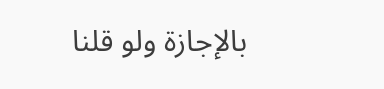بالإجازة ولو قلنا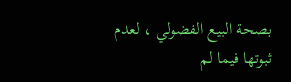بصحة البيع الفضولي ، لعدم
ثبوتها فيما لم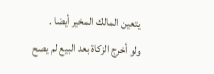يتعين المالك المخير أيضا .
ولو أخرج الزكاة بعد البيع لم يصح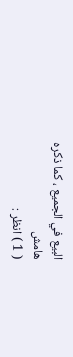البيع في الجميع ، كما ذكره
هامش
( 1 ) انظر :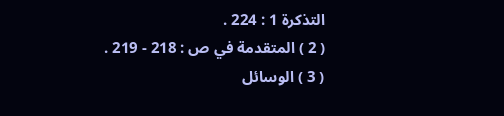التذكرة 1 : 224 .
( 2 ) المتقدمة في ص : 218 - 219 .
( 3 ) الوسائل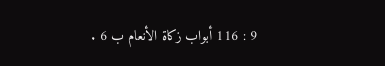9 : 116 أبواب زكاة الأنعام ب 6 .